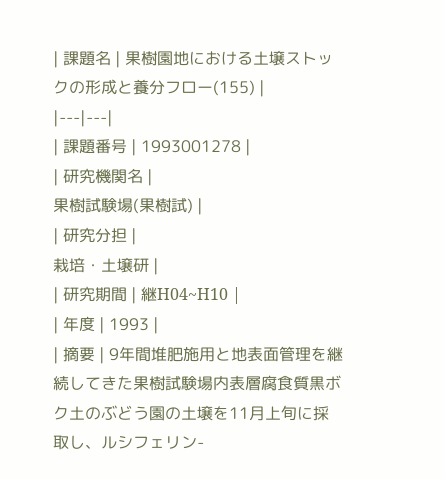| 課題名 | 果樹園地における土壌ストックの形成と養分フロー(155) |
|---|---|
| 課題番号 | 1993001278 |
| 研究機関名 |
果樹試験場(果樹試) |
| 研究分担 |
栽培・土壌研 |
| 研究期間 | 継H04~H10 |
| 年度 | 1993 |
| 摘要 | 9年間堆肥施用と地表面管理を継続してきた果樹試験場内表層腐食質黒ボク土のぶどう園の土壌を11月上旬に採取し、ルシフェリン-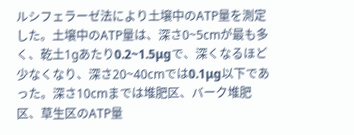ルシフェラーゼ法により土壌中のATP量を測定した。土壌中のATP量は、深さ0~5cmが最も多く、乾土1gあたり0.2~1.5μgで、深くなるほど少なくなり、深さ20~40cmでは0.1μg以下であった。深さ10cmまでは堆肥区、バーク堆肥区、草生区のATP量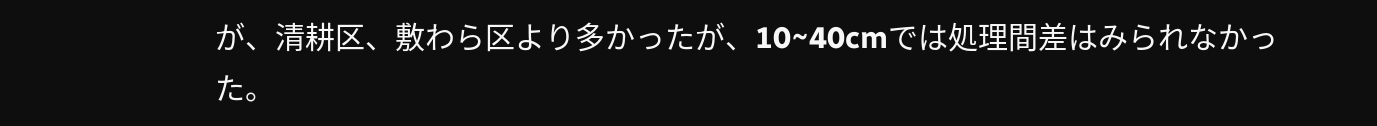が、清耕区、敷わら区より多かったが、10~40cmでは処理間差はみられなかった。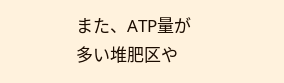また、ATP量が多い堆肥区や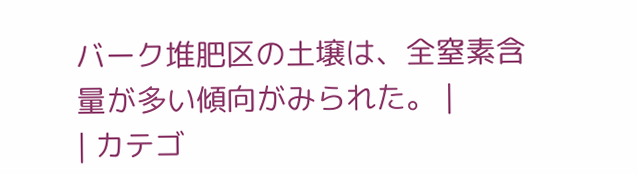バーク堆肥区の土壌は、全窒素含量が多い傾向がみられた。 |
| カテゴ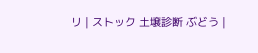リ | ストック 土壌診断 ぶどう |